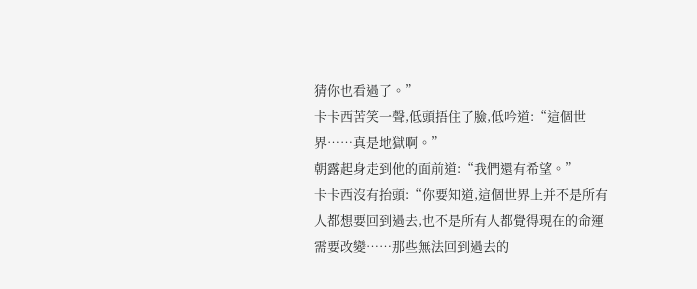猜你也看過了。”
卡卡西苦笑一聲,低頭捂住了臉,低吟道:“這個世界……真是地獄啊。”
朝露起身走到他的面前道:“我們還有希望。”
卡卡西沒有抬頭:“你要知道,這個世界上并不是所有人都想要回到過去,也不是所有人都覺得現在的命運需要改變……那些無法回到過去的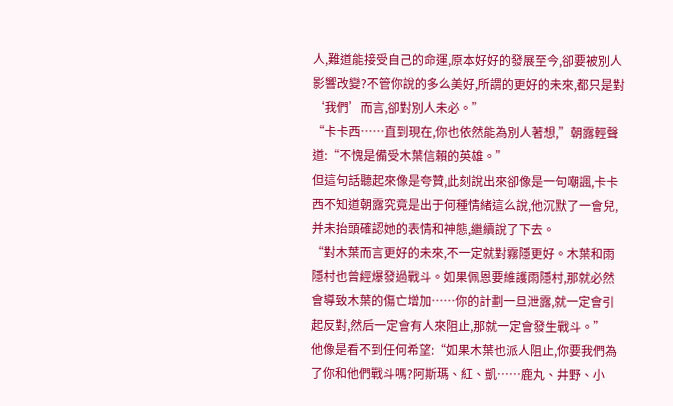人,難道能接受自己的命運,原本好好的發展至今,卻要被別人影響改變?不管你說的多么美好,所謂的更好的未來,都只是對‘我們’而言,卻對別人未必。”
“卡卡西……直到現在,你也依然能為別人著想,”朝露輕聲道:“不愧是備受木葉信賴的英雄。”
但這句話聽起來像是夸贊,此刻說出來卻像是一句嘲諷,卡卡西不知道朝露究竟是出于何種情緒這么說,他沉默了一會兒,并未抬頭確認她的表情和神態,繼續說了下去。
“對木葉而言更好的未來,不一定就對霧隱更好。木葉和雨隱村也曾經爆發過戰斗。如果佩恩要維護雨隱村,那就必然會導致木葉的傷亡增加……你的計劃一旦泄露,就一定會引起反對,然后一定會有人來阻止,那就一定會發生戰斗。”
他像是看不到任何希望:“如果木葉也派人阻止,你要我們為了你和他們戰斗嗎?阿斯瑪、紅、凱……鹿丸、井野、小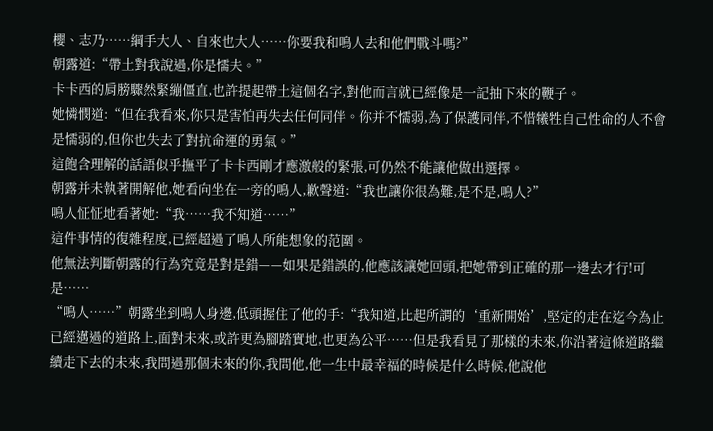櫻、志乃……綱手大人、自來也大人……你要我和鳴人去和他們戰斗嗎?”
朝露道:“帶土對我說過,你是懦夫。”
卡卡西的肩膀驟然緊繃僵直,也許提起帶土這個名字,對他而言就已經像是一記抽下來的鞭子。
她憐憫道:“但在我看來,你只是害怕再失去任何同伴。你并不懦弱,為了保護同伴,不惜犧牲自己性命的人不會是懦弱的,但你也失去了對抗命運的勇氣。”
這飽含理解的話語似乎撫平了卡卡西剛才應激般的緊張,可仍然不能讓他做出選擇。
朝露并未執著開解他,她看向坐在一旁的鳴人,歉聲道:“我也讓你很為難,是不是,鳴人?”
鳴人怔怔地看著她:“我……我不知道……”
這件事情的復雜程度,已經超過了鳴人所能想象的范圍。
他無法判斷朝露的行為究竟是對是錯——如果是錯誤的,他應該讓她回頭,把她帶到正確的那一邊去才行!可是……
“鳴人……”朝露坐到鳴人身邊,低頭握住了他的手:“我知道,比起所謂的‘重新開始’,堅定的走在迄今為止已經邁過的道路上,面對未來,或許更為腳踏實地,也更為公平……但是我看見了那樣的未來,你沿著這條道路繼續走下去的未來,我問過那個未來的你,我問他,他一生中最幸福的時候是什么時候,他說他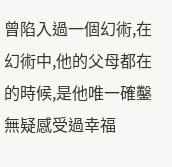曾陷入過一個幻術,在幻術中,他的父母都在的時候,是他唯一確鑿無疑感受過幸福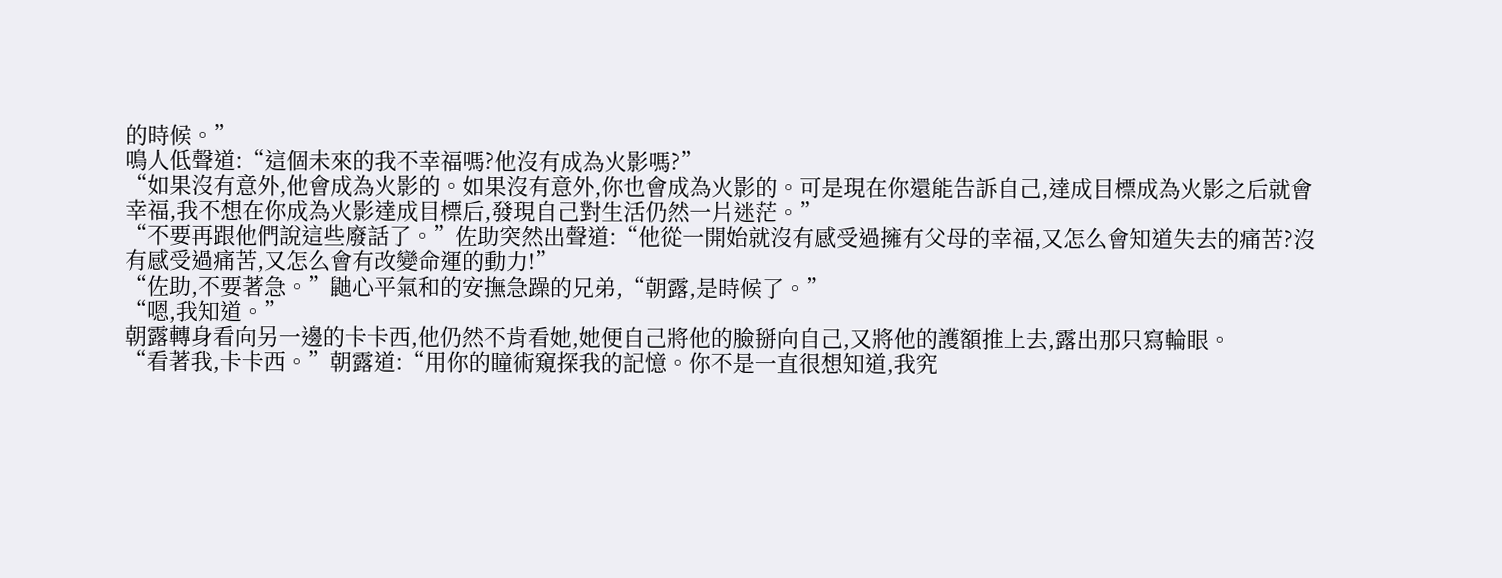的時候。”
鳴人低聲道:“這個未來的我不幸福嗎?他沒有成為火影嗎?”
“如果沒有意外,他會成為火影的。如果沒有意外,你也會成為火影的。可是現在你還能告訴自己,達成目標成為火影之后就會幸福,我不想在你成為火影達成目標后,發現自己對生活仍然一片迷茫。”
“不要再跟他們說這些廢話了。”佐助突然出聲道:“他從一開始就沒有感受過擁有父母的幸福,又怎么會知道失去的痛苦?沒有感受過痛苦,又怎么會有改變命運的動力!”
“佐助,不要著急。”鼬心平氣和的安撫急躁的兄弟,“朝露,是時候了。”
“嗯,我知道。”
朝露轉身看向另一邊的卡卡西,他仍然不肯看她,她便自己將他的臉掰向自己,又將他的護額推上去,露出那只寫輪眼。
“看著我,卡卡西。”朝露道:“用你的瞳術窺探我的記憶。你不是一直很想知道,我究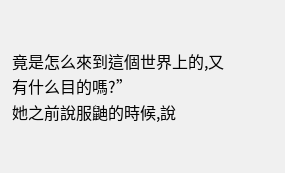竟是怎么來到這個世界上的,又有什么目的嗎?”
她之前說服鼬的時候,說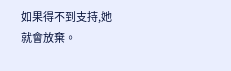如果得不到支持,她就會放棄。